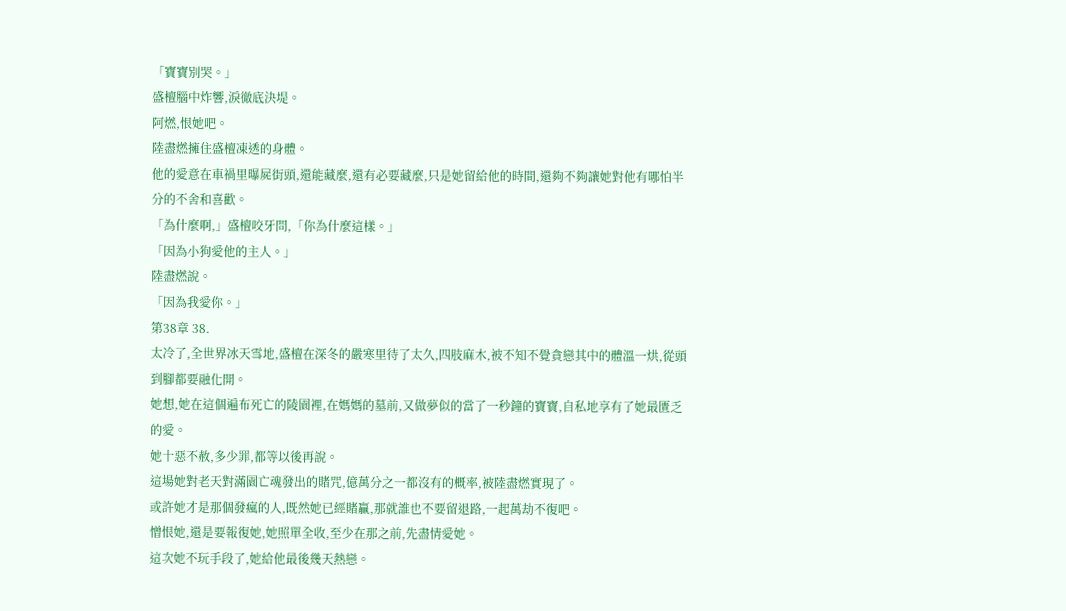「寶寶別哭。」
盛檀腦中炸響,淚徹底決堤。
阿燃,恨她吧。
陸盡燃擁住盛檀凍透的身體。
他的愛意在車禍里曝屍街頭,還能藏麼,還有必要藏麼,只是她留給他的時間,還夠不夠讓她對他有哪怕半分的不舍和喜歡。
「為什麼啊,」盛檀咬牙問,「你為什麼這樣。」
「因為小狗愛他的主人。」
陸盡燃說。
「因為我愛你。」
第38章 38.
太冷了,全世界冰天雪地,盛檀在深冬的嚴寒里待了太久,四肢麻木,被不知不覺貪戀其中的體溫一烘,從頭到腳都要融化開。
她想,她在這個遍布死亡的陵園裡,在媽媽的墓前,又做夢似的當了一秒鐘的寶寶,自私地享有了她最匱乏的愛。
她十惡不赦,多少罪,都等以後再說。
這場她對老天對滿園亡魂發出的賭咒,億萬分之一都沒有的概率,被陸盡燃實現了。
或許她才是那個發瘋的人,既然她已經賭贏,那就誰也不要留退路,一起萬劫不復吧。
憎恨她,還是要報復她,她照單全收,至少在那之前,先盡情愛她。
這次她不玩手段了,她給他最後幾天熱戀。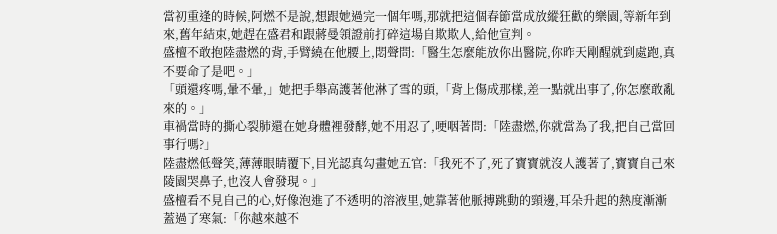當初重逢的時候,阿燃不是說,想跟她過完一個年嗎,那就把這個春節當成放縱狂歡的樂園,等新年到來,舊年結束,她趕在盛君和跟蔣曼領證前打碎這場自欺欺人,給他宣判。
盛檀不敢抱陸盡燃的背,手臂繞在他腰上,悶聲問:「醫生怎麼能放你出醫院,你昨天剛醒就到處跑,真不要命了是吧。」
「頭還疼嗎,暈不暈,」她把手舉高護著他淋了雪的頭,「背上傷成那樣,差一點就出事了,你怎麼敢亂來的。」
車禍當時的撕心裂肺還在她身體裡發酵,她不用忍了,哽咽著問:「陸盡燃,你就當為了我,把自己當回事行嗎?」
陸盡燃低聲笑,薄薄眼睛覆下,目光認真勾畫她五官:「我死不了,死了寶寶就沒人護著了,寶寶自己來陵園哭鼻子,也沒人會發現。」
盛檀看不見自己的心,好像泡進了不透明的溶液里,她靠著他脈搏跳動的頸邊,耳朵升起的熱度漸漸蓋過了寒氣:「你越來越不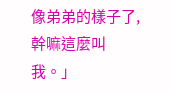像弟弟的樣子了,幹嘛這麼叫我。」